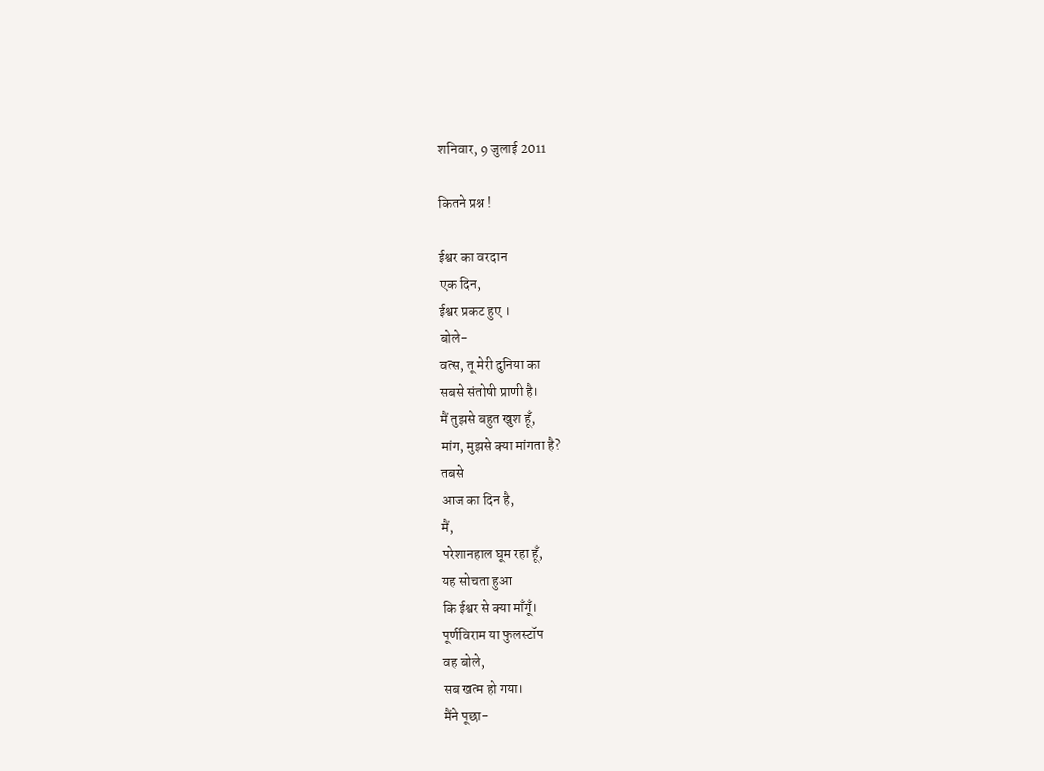शनिवार, 9 जुलाई 2011

कितने प्रश्न !

ईश्वर का वरदान
एक दिन,
ईश्वर प्रकट हुए ।
बोले-
वत्स, तू मेरी दुनिया का
सबसे संतोषी प्राणी है।
मैं तुझसे बहुत खुश हूँ,
मांग, मुझसे क्या मांगता है?
तबसे
आज का दिन है,
मैं,
परेशानहाल घूम रहा हूँ,
यह सोचता हुआ
कि ईश्वर से क्या माँगूँ।
पूर्णविराम या फुलस्टॉप
वह बोले,
सब खत्म हो गया।
मैंने पूछा-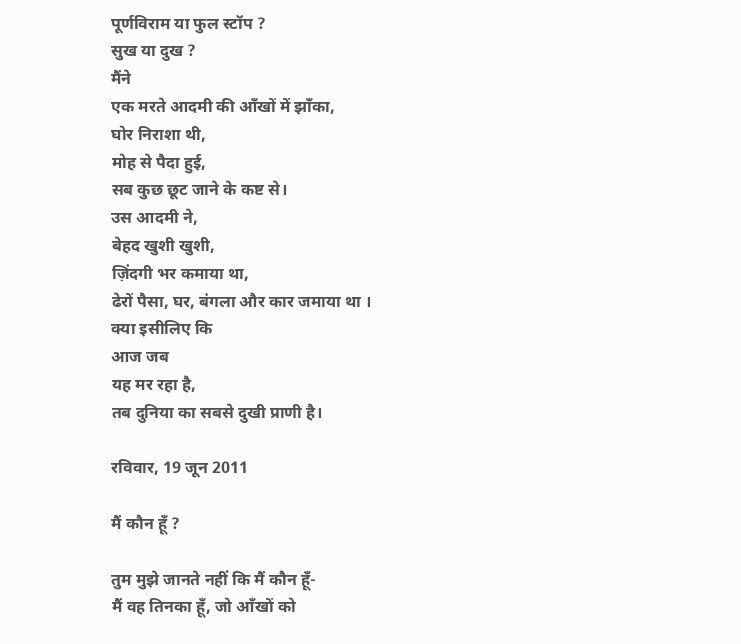पूर्णविराम या फुल स्टॉप ?
सुख या दुख ?
मैंने
एक मरते आदमी की आँखों में झाँका,
घोर निराशा थी,
मोह से पैदा हुई,
सब कुछ छूट जाने के कष्ट से।
उस आदमी ने,
बेहद खुशी खुशी,
ज़िंदगी भर कमाया था,
ढेरों पैसा, घर, बंगला और कार जमाया था ।
क्या इसीलिए कि
आज जब
यह मर रहा है,
तब दुनिया का सबसे दुखी प्राणी है।

रविवार, 19 जून 2011

मैं कौन हूँ ?

तुम मुझे जानते नहीं कि मैं कौन हूँ-
मैं वह तिनका हूँ, जो आँखों को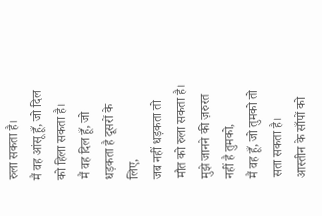रुला सकता है।
मैं वह आंसू हूँ, जो दिल को हिला सकता है।
मैं वह दिल हूँ, जो धड़कता है दूसरों के लिए,
जब नहीं धड़कता तो मौत को रुला सकता है।
मुझे जानने की ज़रुरत नहीं है तुमको,
मैं वह हूँ, जो तुमको तो सता सकता है।
आस्तीन के साँपों को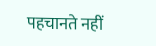पहचानते नहीं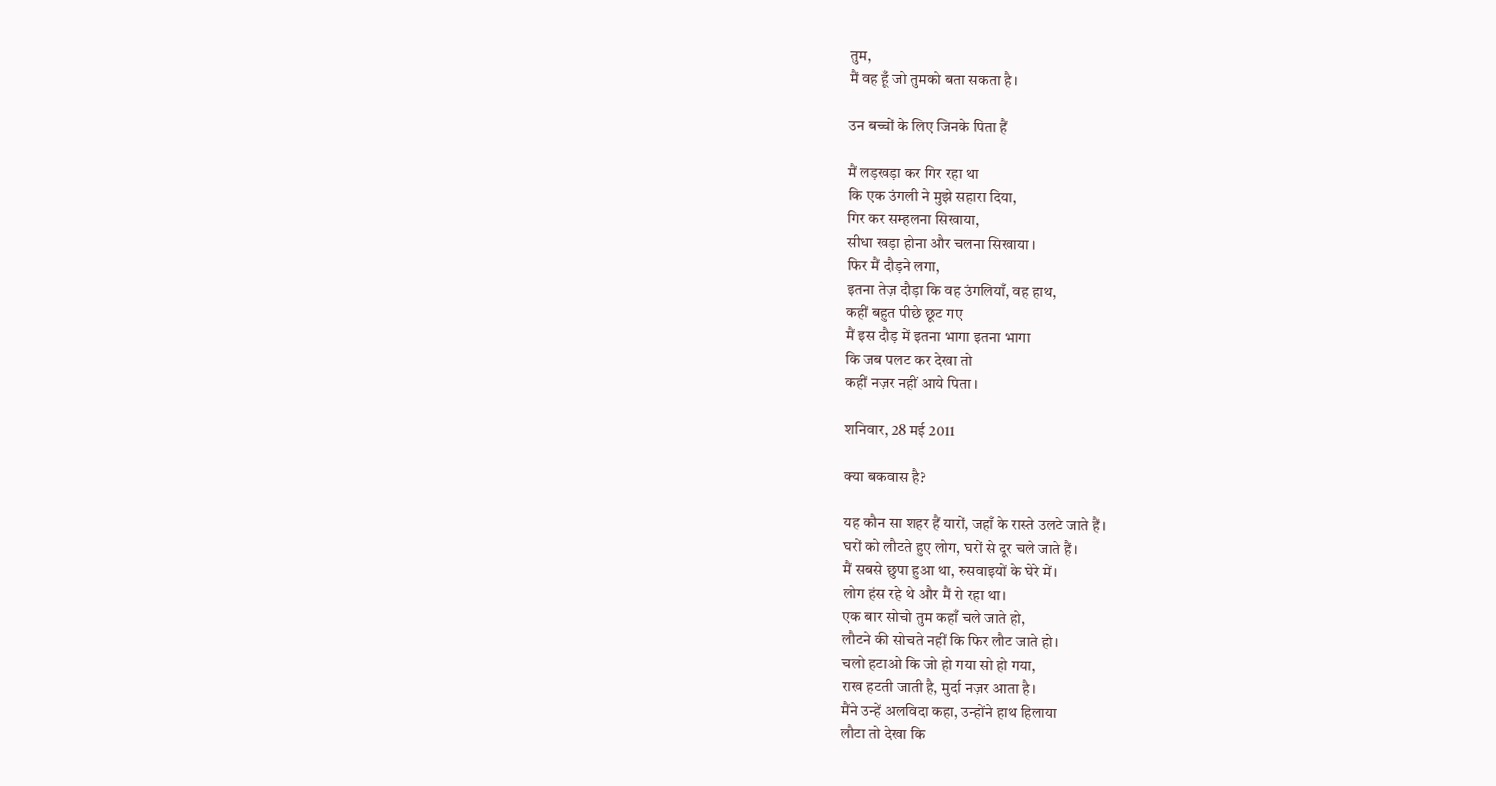तुम,
मैं वह हूँ जो तुमको बता सकता है।

उन बच्चों के लिए जिनके पिता हैं

मैं लड़खड़ा कर गिर रहा था
कि एक उंगली ने मुझे सहारा दिया,
गिर कर सम्हलना सिखाया,
सीधा खड़ा होना और चलना सिखाया ।
फिर मैं दौड़ने लगा,
इतना तेज़ दौड़ा कि वह उंगलियाँ, वह हाथ,
कहीं बहुत पीछे छूट गए
मैं इस दौड़ में इतना भागा इतना भागा
कि जब पलट कर देखा तो
कहीं नज़र नहीं आये पिता ।

शनिवार, 28 मई 2011

क्या बकवास है?

यह कौन सा शहर हैं यारों, जहाँ के रास्ते उलटे जाते हैं।
घरों को लौटते हुए लोग, घरों से दूर चले जाते हैं।
मैं सबसे छुपा हुआ था, रुसवाइयों के घेरे में।
लोग हंस रहे थे और मैं रो रहा था।
एक बार सोचो तुम कहाँ चले जाते हो,
लौटने की सोचते नहीं कि फिर लौट जाते हो।
चलो हटाओ कि जो हो गया सो हो गया,
राख हटती जाती है, मुर्दा नज़र आता है।
मैंने उन्हें अलविदा कहा, उन्होंने हाथ हिलाया
लौटा तो देखा कि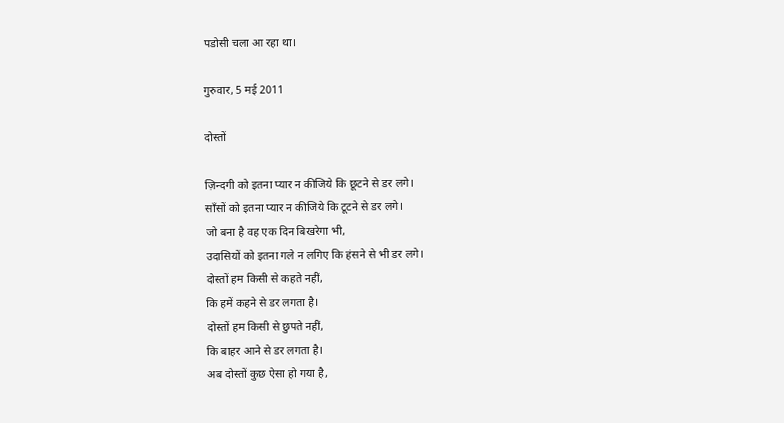पडोसी चला आ रहा था।

गुरुवार, 5 मई 2011

दोस्तों

ज़िन्दगी को इतना प्यार न कीजिये कि छूटने से डर लगे।
साँसों को इतना प्यार न कीजिये कि टूटने से डर लगे।
जो बना है वह एक दिन बिखरेगा भी,
उदासियों को इतना गले न लगिए कि हंसने से भी डर लगे।
दोस्तों हम किसी से कहते नहीं,
कि हमें कहने से डर लगता है।
दोस्तों हम किसी से छुपते नहीं,
कि बाहर आने से डर लगता है।
अब दोस्तों कुछ ऐसा हो गया है,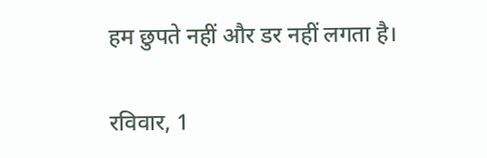हम छुपते नहीं और डर नहीं लगता है।

रविवार, 1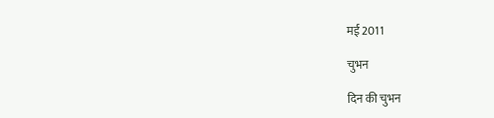मई 2011

चुभन

दिन की चुभन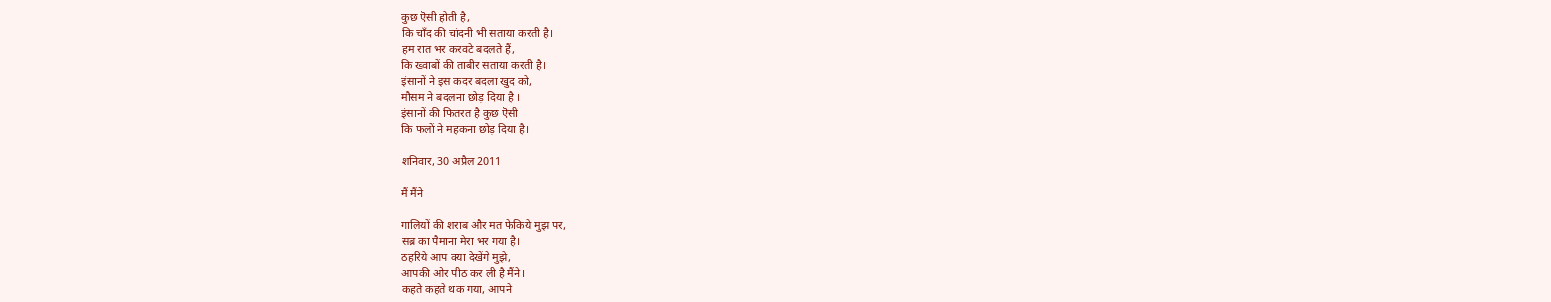कुछ ऎसी होती है,
कि चाँद की चांदनी भी सताया करती है।
हम रात भर करवटे बदलते हैं,
कि ख्वाबों की ताबीर सताया करती है।
इंसानों ने इस कदर बदला खुद को,
मौसम ने बदलना छोड़ दिया है ।
इंसानों की फितरत है कुछ ऎसी
कि फलों ने महकना छोड़ दिया है।

शनिवार, 30 अप्रैल 2011

मैं मैंने

गालियों की शराब और मत फेकिये मुझ पर,
सब्र का पैमाना मेरा भर गया है।
ठहरिये आप क्या देखेंगे मुझे,
आपकी ओर पीठ कर ली है मैंने।
कहते कहते थक गया, आपने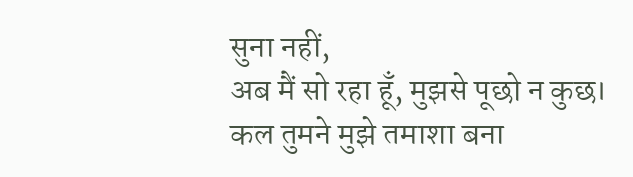सुना नहीं,
अब मैं सो रहा हूँ, मुझसे पूछो न कुछ।
कल तुमने मुझे तमाशा बना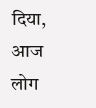दिया,
आज लोग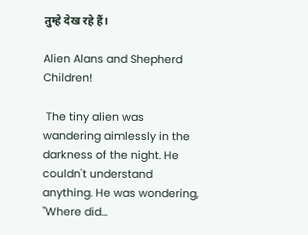तुम्हे देख रहे हैं।

Alien Alans and Shepherd Children!

 The tiny alien was wandering aimlessly in the darkness of the night. He couldn't understand anything. He was wondering, "Where did...